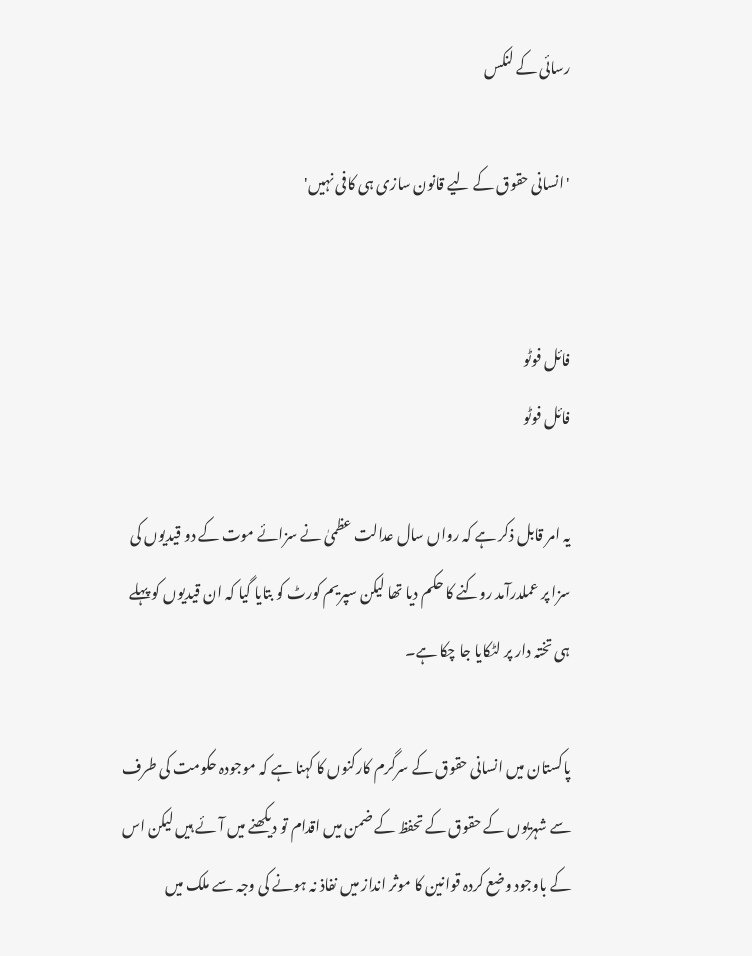رسائی کے لنکس

'انسانی حقوق کے لیے قانون سازی ہی کافی نہیں'


فائل فوٹو
فائل فوٹو

یہ امر قابل ذکر ہے کہ رواں سال عدالت عظمیٰ نے سزائے موت کے دو قیدیوں کی سزا پر عملدرآمد روکنے کا حکم دیا تھا لیکن سپریم کورٹ کو بتایا گیا کہ ان قیدیوں کو پہلے ہی تختہ دار پر لٹکایا جا چکا ہے۔

پاکستان میں انسانی حقوق کے سرگرم کارکنوں کا کہنا ہے کہ موجودہ حکومت کی طرف سے شہریوں کے حقوق کے تحفظ کے ضمن میں اقدام تو دیکھنے میں آئے ہیں لیکن اس کے باوجود وضع کردہ قوانین کا موثر انداز میں نفاذ نہ ہونے کی وجہ سے ملک میں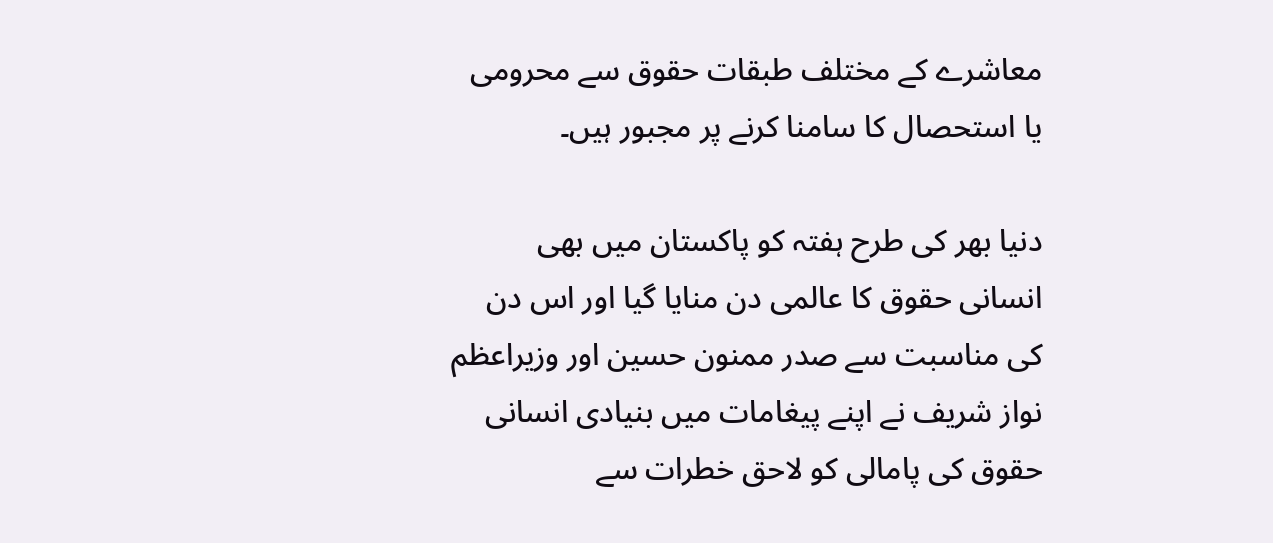معاشرے کے مختلف طبقات حقوق سے محرومی یا استحصال کا سامنا کرنے پر مجبور ہیں۔

دنیا بھر کی طرح ہفتہ کو پاکستان میں بھی انسانی حقوق کا عالمی دن منایا گیا اور اس دن کی مناسبت سے صدر ممنون حسین اور وزیراعظم نواز شریف نے اپنے پیغامات میں بنیادی انسانی حقوق کی پامالی کو لاحق خطرات سے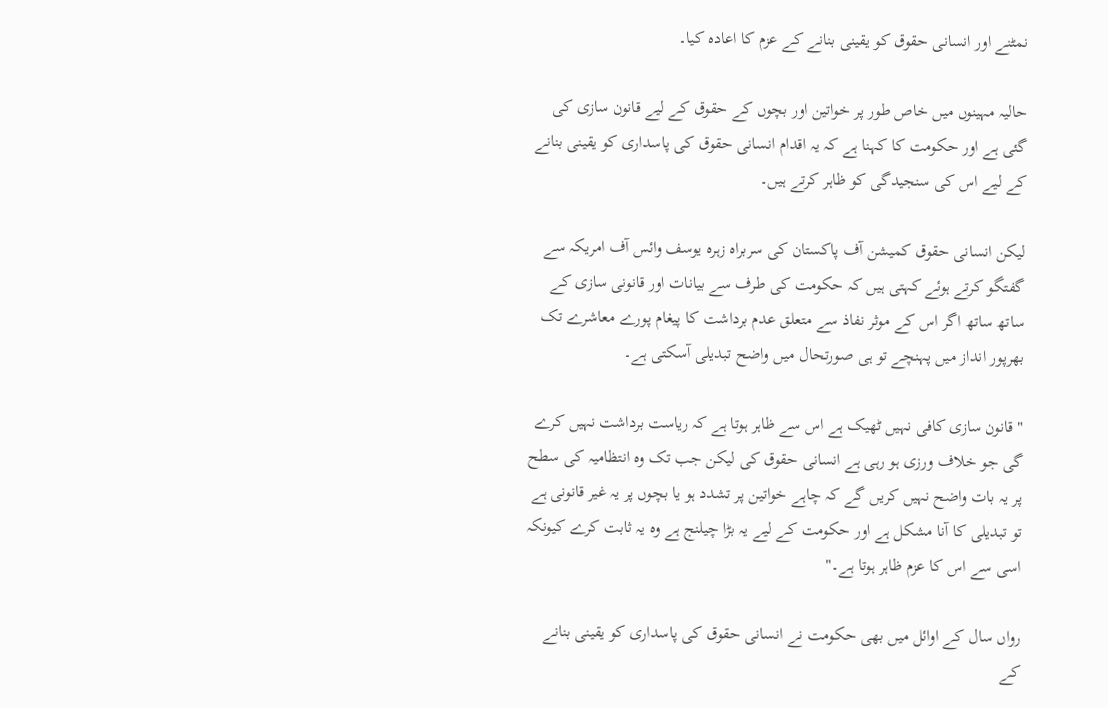نمٹنے اور انسانی حقوق کو یقینی بنانے کے عزم کا اعادہ کیا۔

حالیہ مہینوں میں خاص طور پر خواتین اور بچوں کے حقوق کے لیے قانون سازی کی گئی ہے اور حکومت کا کہنا ہے کہ یہ اقدام انسانی حقوق کی پاسداری کو یقینی بنانے کے لیے اس کی سنجیدگی کو ظاہر کرتے ہیں۔

لیکن انسانی حقوق کمیشن آف پاکستان کی سربراہ زہرہ یوسف وائس آف امریکہ سے گفتگو کرتے ہوئے کہتی ہیں کہ حکومت کی طرف سے بیانات اور قانونی سازی کے ساتھ ساتھ اگر اس کے موثر نفاذ سے متعلق عدم برداشت کا پیغام پورے معاشرے تک بھرپور انداز میں پہنچے تو ہی صورتحال میں واضح تبدیلی آسکتی ہے۔

"قانون سازی کافی نہیں ٹھیک ہے اس سے ظاہر ہوتا ہے کہ ریاست برداشت نہیں کرے گی جو خلاف ورزی ہو رہی ہے انسانی حقوق کی لیکن جب تک وہ انتظامیہ کی سطح پر یہ بات واضح نہیں کریں گے کہ چاہے خواتین پر تشدد ہو یا بچوں پر یہ غیر قانونی ہے تو تبدیلی کا آنا مشکل ہے اور حکومت کے لیے یہ بڑا چیلنج ہے وہ یہ ثابت کرے کیونکہ اسی سے اس کا عزم ظاہر ہوتا ہے۔"

رواں سال کے اوائل میں بھی حکومت نے انسانی حقوق کی پاسداری کو یقینی بنانے کے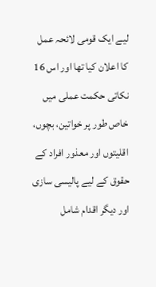لیے ایک قومی لائحہ عمل کا اعلان کیا تھا اور اس 16 نکاتی حکمت عملی میں خاص طور پر خواتین، بچوں، اقلیتوں اور معذور افراد کے حقوق کے لیے پالیسی سازی اور دیگر اقدام شامل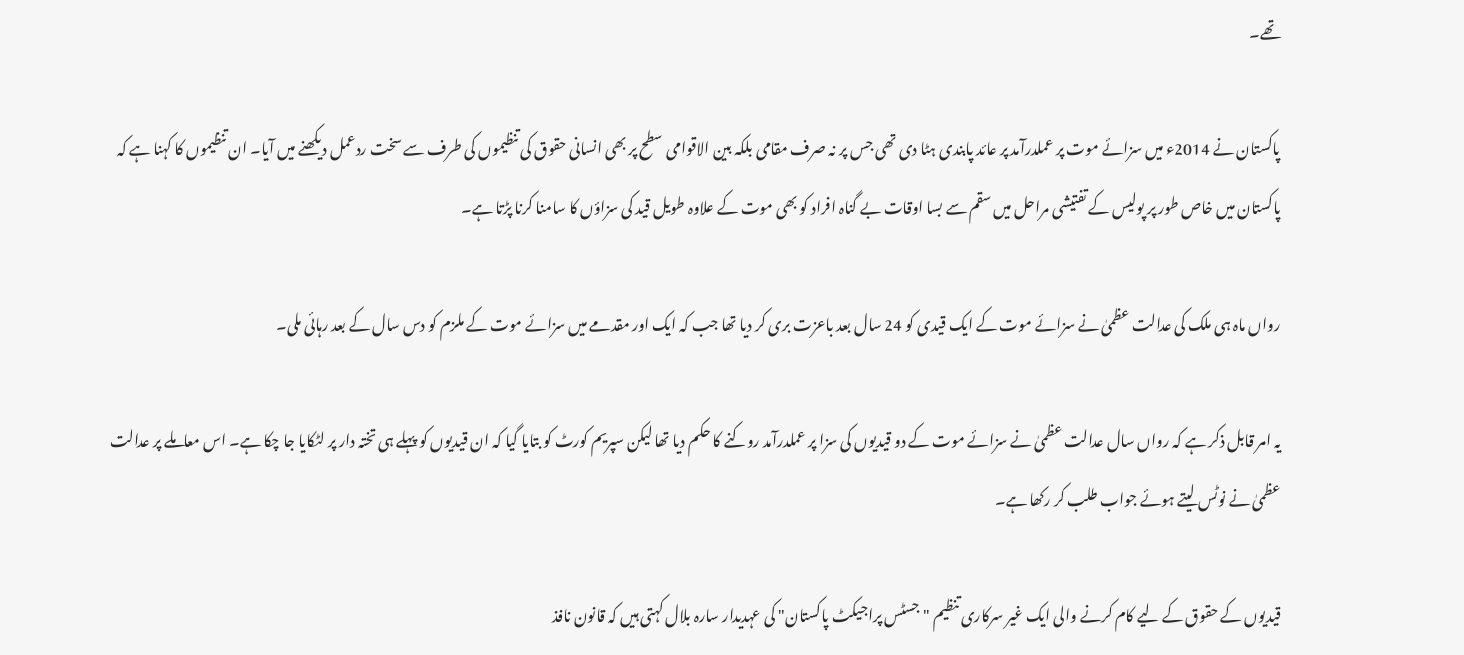تھے۔

پاکستان نے 2014ء میں سزائے موت پر عملدرآمد پر عائد پابندی ہٹا دی تھی جس پر نہ صرف مقامی بلکہ بین الاقوامی سطح پر بھی انسانی حقوق کی تنظیموں کی طرف سے سخت ردعمل دیکھنے میں آیا۔ ان تنظیموں کا کہنا ہے کہ پاکستان میں خاص طور پر پولیس کے تفتیشی مراحل میں سقم سے بسا اوقات بے گناہ افراد کو بھی موت کے علاوہ طویل قید کی سزاؤں کا سامنا کرنا پڑتا ہے۔

رواں ماہ ہی ملک کی عدالت عظمیٰ نے سزائے موت کے ایک قیدی کو 24 سال بعد باعزت بری کر دیا تھا جب کہ ایک اور مقدمے میں سزائے موت کے ملزم کو دس سال کے بعد رہائی ملی۔

یہ امر قابل ذکر ہے کہ رواں سال عدالت عظمیٰ نے سزائے موت کے دو قیدیوں کی سزا پر عملدرآمد روکنے کا حکم دیا تھا لیکن سپریم کورٹ کو بتایا گیا کہ ان قیدیوں کو پہلے ہی تختہ دار پر لٹکایا جا چکا ہے۔ اس معاملے پر عدالت عظمیٰ نے نوٹس لیتے ہوئے جواب طلب کر رکھا ہے۔

قیدیوں کے حقوق کے لیے کام کرنے والی ایک غیر سرکاری تنظیم "جسٹس پراجیکٹ پاکستان" کی عہدیدار سارہ بلال کہتی ہیں کہ قانون نافذ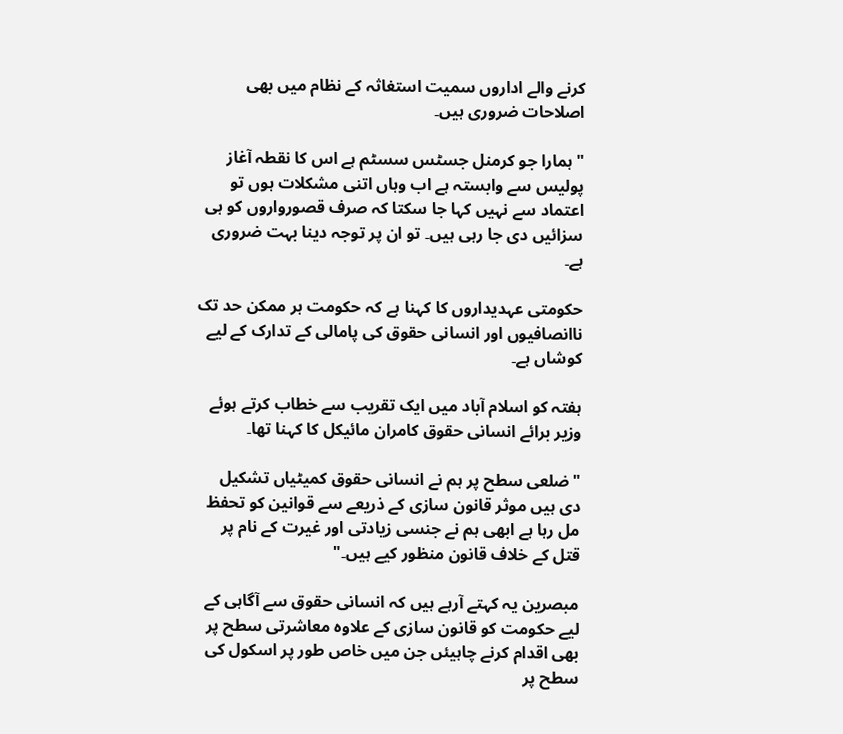کرنے والے اداروں سمیت استغاثہ کے نظام میں بھی اصلاحات ضروری ہیں۔

"ہمارا جو کرمنل جسٹس سسٹم ہے اس کا نقطہ آغاز پولیس سے وابستہ ہے اب وہاں اتنی مشکلات ہوں تو اعتماد سے نہیں کہا جا سکتا کہ صرف قصورواروں کو ہی سزائیں دی جا رہی ہیں۔ تو ان پر توجہ دینا بہت ضروری ہے۔

حکومتی عہدیداروں کا کہنا ہے کہ حکومت ہر ممکن حد تک ناانصافیوں اور انسانی حقوق کی پامالی کے تدارک کے لیے کوشاں ہے۔

ہفتہ کو اسلام آباد میں ایک تقریب سے خطاب کرتے ہوئے وزیر برائے انسانی حقوق کامران مائیکل کا کہنا تھا۔

"ضلعی سطح پر ہم نے انسانی حقوق کمیٹیاں تشکیل دی ہیں موثر قانون سازی کے ذریعے سے قوانین کو تحفظ مل رہا ہے ابھی ہم نے جنسی زیادتی اور غیرت کے نام پر قتل کے خلاف قانون منظور کیے ہیں۔"

مبصرین یہ کہتے آرہے ہیں کہ انسانی حقوق سے آگاہی کے لیے حکومت کو قانون سازی کے علاوہ معاشرتی سطح پر بھی اقدام کرنے چاہیئں جن میں خاص طور پر اسکول کی سطح پر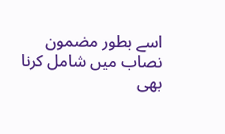اسے بطور مضمون نصاب میں شامل کرنا بھی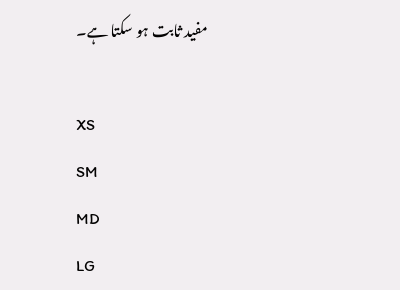مفید ثابت ہو سکتا ہے۔

XS
SM
MD
LG